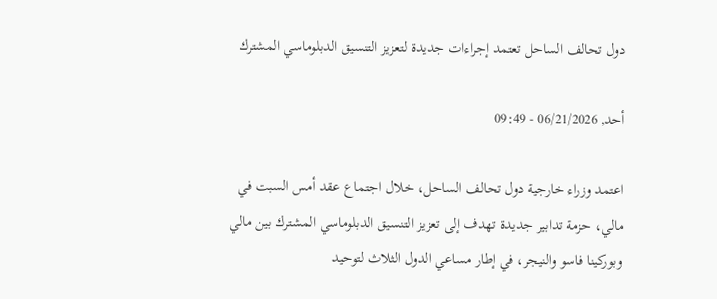دول تحالف الساحل تعتمد إجراءات جديدة لتعزيز التنسيق الدبلوماسي المشترك

أحد, 06/21/2026 - 09:49

اعتمد وزراء خارجية دول تحالف الساحل، خلال اجتماع عقد أمس السبت في مالي، حزمة تدابير جديدة تهدف إلى تعزيز التنسيق الدبلوماسي المشترك بين مالي وبوركينا فاسو والنيجر، في إطار مساعي الدول الثلاث لتوحيد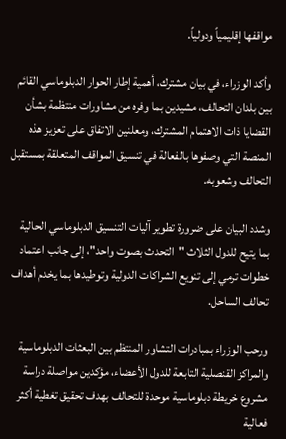مواقفها إقليمياً ودولياً.

وأكد الوزراء، في بيان مشترك، أهمية إطار الحوار الدبلوماسي القائم بين بلدان التحالف، مشيدين بما وفره من مشاورات منتظمة بشأن القضايا ذات الاهتمام المشترك، ومعلنين الاتفاق على تعزيز هذه المنصة التي وصفوها بالفعالة في تنسيق المواقف المتعلقة بمستقبل التحالف وشعوبه.

وشدد البيان على ضرورة تطوير آليات التنسيق الدبلوماسي الحالية بما يتيح للدول الثلاث "التحدث بصوت واحد"، إلى جانب اعتماد خطوات ترمي إلى تنويع الشراكات الدولية وتوطيدها بما يخدم أهداف تحالف الساحل.

ورحب الوزراء بمبادرات التشاور المنتظم بين البعثات الدبلوماسية والمراكز القنصلية التابعة للدول الأعضاء، مؤكدين مواصلة دراسة مشروع خريطة دبلوماسية موحدة للتحالف بهدف تحقيق تغطية أكثر فعالية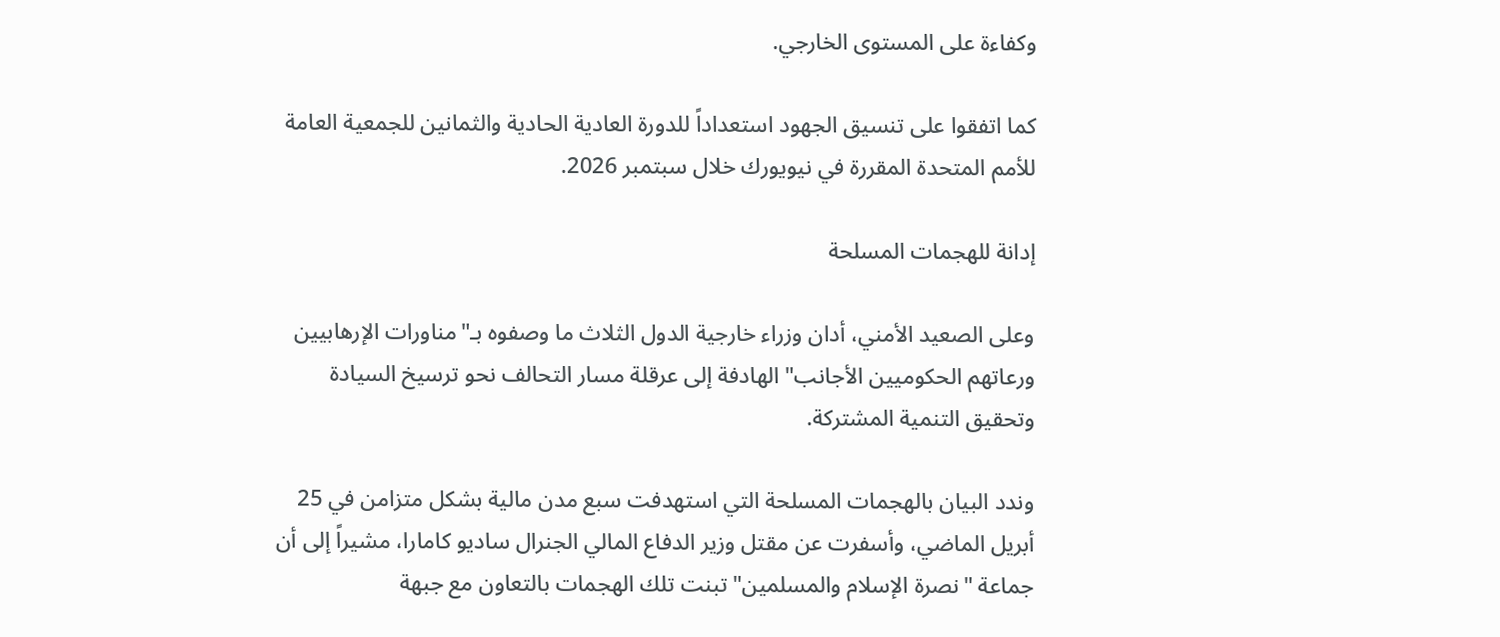وكفاءة على المستوى الخارجي.

كما اتفقوا على تنسيق الجهود استعداداً للدورة العادية الحادية والثمانين للجمعية العامة للأمم المتحدة المقررة في نيويورك خلال سبتمبر 2026.

إدانة للهجمات المسلحة

وعلى الصعيد الأمني، أدان وزراء خارجية الدول الثلاث ما وصفوه بـ"مناورات الإرهابيين ورعاتهم الحكوميين الأجانب" الهادفة إلى عرقلة مسار التحالف نحو ترسيخ السيادة وتحقيق التنمية المشتركة.

وندد البيان بالهجمات المسلحة التي استهدفت سبع مدن مالية بشكل متزامن في 25 أبريل الماضي، وأسفرت عن مقتل وزير الدفاع المالي الجنرال ساديو كامارا، مشيراً إلى أن جماعة "نصرة الإسلام والمسلمين" تبنت تلك الهجمات بالتعاون مع جبهة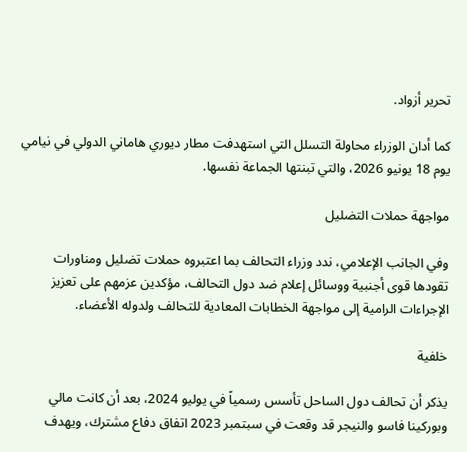تحرير أزواد.

كما أدان الوزراء محاولة التسلل التي استهدفت مطار ديوري هاماني الدولي في نيامي يوم 18 يونيو 2026، والتي تبنتها الجماعة نفسها.

مواجهة حملات التضليل

وفي الجانب الإعلامي، ندد وزراء التحالف بما اعتبروه حملات تضليل ومناورات تقودها قوى أجنبية ووسائل إعلام ضد دول التحالف، مؤكدين عزمهم على تعزيز الإجراءات الرامية إلى مواجهة الخطابات المعادية للتحالف ولدوله الأعضاء.

خلفية

يذكر أن تحالف دول الساحل تأسس رسمياً في يوليو 2024، بعد أن كانت مالي وبوركينا فاسو والنيجر قد وقعت في سبتمبر 2023 اتفاق دفاع مشترك، ويهدف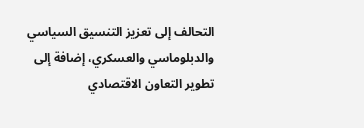التحالف إلى تعزيز التنسيق السياسي والدبلوماسي والعسكري، إضافة إلى تطوير التعاون الاقتصادي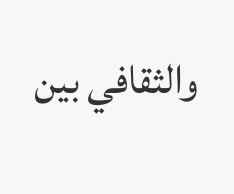والثقافي بين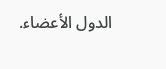الدول الأعضاء.